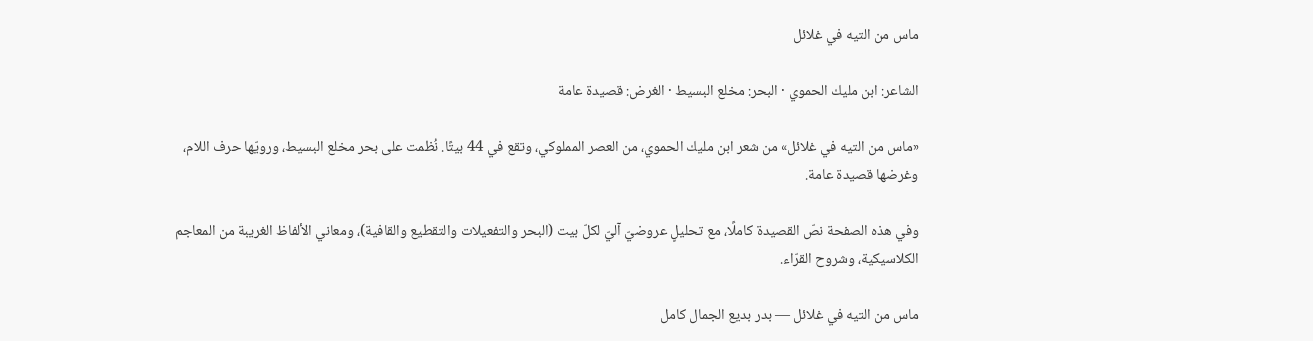ماس من التيه في غلائل

الشاعر: ابن مليك الحموي · البحر: مخلع البسيط · الغرض: قصيدة عامة

«ماس من التيه في غلائل» من شعر ابن مليك الحموي، من العصر المملوكي، وتقع في 44 بيتًا. نُظمت على بحر مخلع البسيط، ورويّها حرف اللام، وغرضها قصيدة عامة.

وفي هذه الصفحة نصّ القصيدة كاملًا، مع تحليلٍ عروضيّ آليّ لكلّ بيت (البحر والتفعيلات والتقطيع والقافية)، ومعاني الألفاظ الغريبة من المعاجم الكلاسيكية، وشروح القرّاء.

ماس من التيه في غلائل — بدر بديع الجمال كامل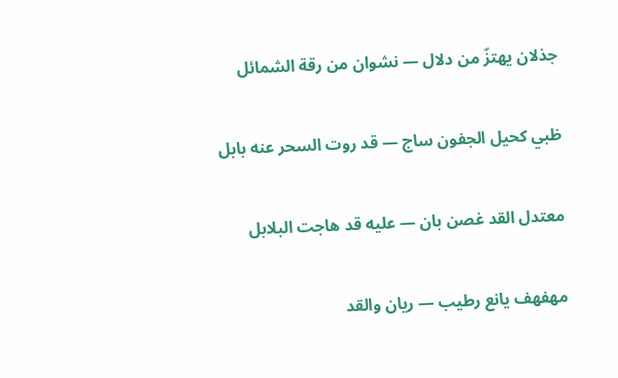جذلان يهتزّ من دلال — نشوان من رقة الشمائل

ظبي كحيل الجفون ساج — قد روت السحر عنه بابل

معتدل القد غصن بان — عليه قد هاجت البلابل

مهفهف يانع رطيب — ريان والقد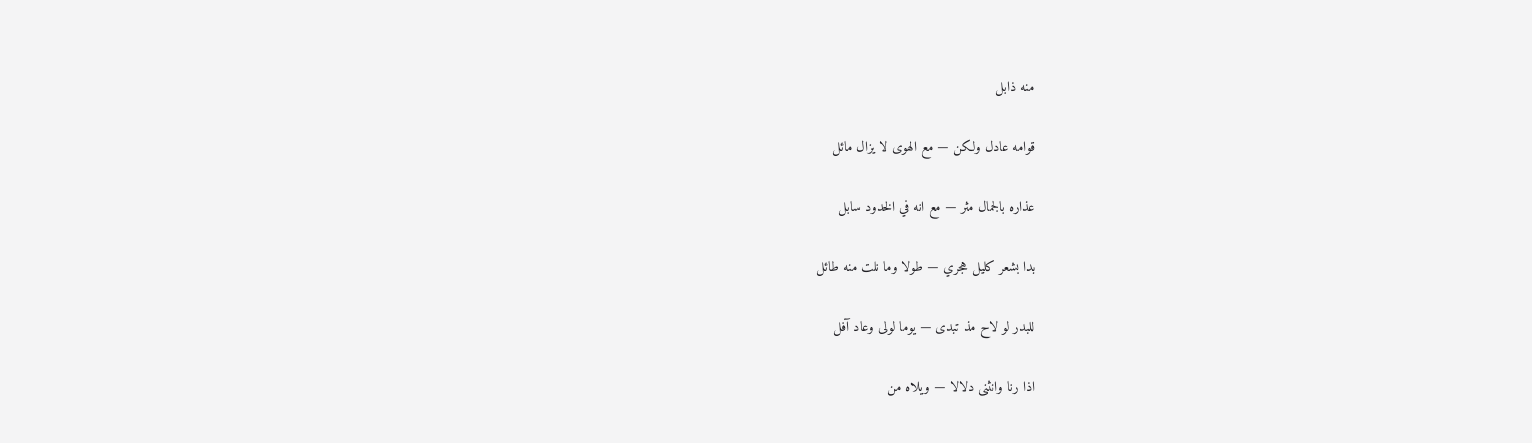منه ذابل

قوامه عادل ولكن — مع الهوى لا يزال مائل

عذاره بالجمال مثر — مع انه في الخدود سابل

بدا بشعر كليل هجري — طولا وما نلت منه طائل

للبدر لو لاح مذ تبدى — يوما لولى وعاد آفل

اذا رنا وانثنى دلالا — ويلاه من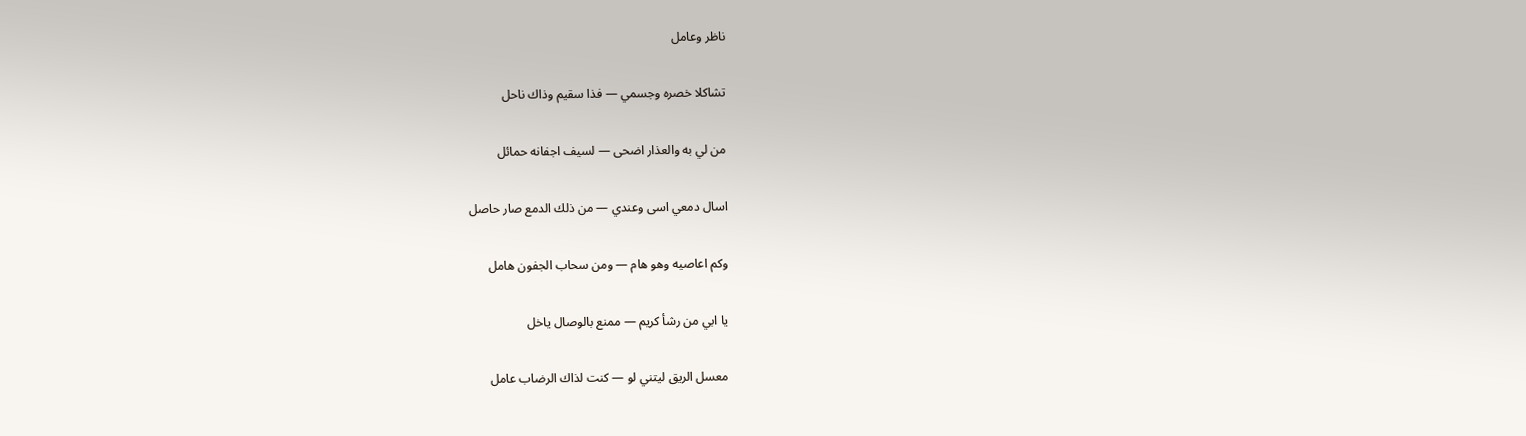ناظر وعامل

تشاكلا خصره وجسمي — فذا سقيم وذاك ناحل

من لي به والعذار اضحى — لسيف اجفانه حمائل

اسال دمعي اسى وعندي — من ذلك الدمع صار حاصل

وكم اعاصيه وهو هام — ومن سحاب الجفون هامل

يا ابي من رشأ كريم — ممنع بالوصال ياخل

معسل الريق ليتني لو — كنت لذاك الرضاب عامل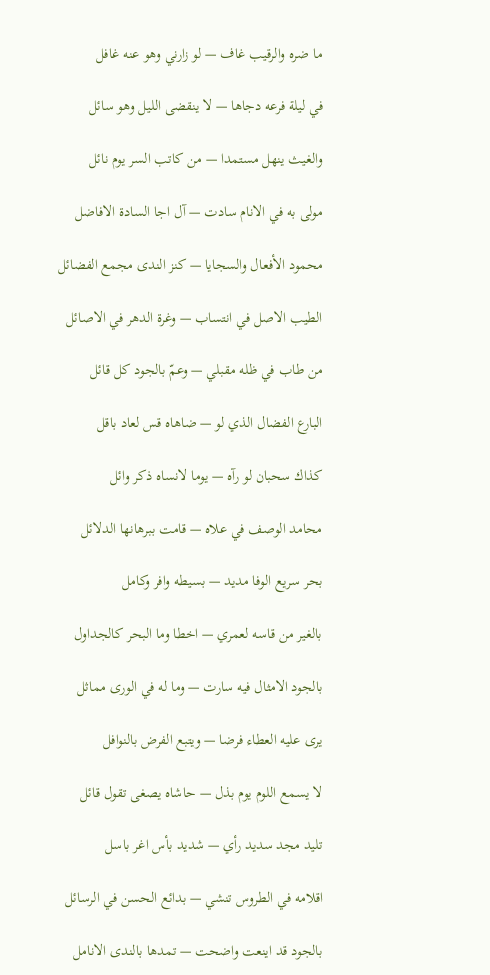ما ضره والرقيب غاف — لو زارني وهو عنه غافل

في ليلة فرعه دجاها — لا ينقضى الليل وهو سائل

والغيث ينهل مستمدا — من كاتب السر يوم نائل

مولى به في الانام سادت — آل اجا السادة الافاضل

محمود الأفعال والسجايا — كنز الندى مجمع الفضائل

الطيب الاصل في انتساب — وغرة الدهر في الاصائل

من طاب في ظله مقبلي — وعمّ بالجود كل قائل

البارع الفضال الذي لو — ضاهاه قس لعاد باقل

كذاك سحبان لو رآه — يوما لانساه ذكر وائل

محامد الوصف في علاه — قامت ببرهانها الدلائل

بحر سريع الوفا مديد — بسيطه وافر وكامل

بالغير من قاسه لعمري — اخطا وما البحر كالجداول

بالجود الامثال فيه سارت — وما له في الورى مماثل

يرى عليه العطاء فرضا — ويتبع الفرض بالنوافل

لا يسمع اللوم يوم بذل — حاشاه يصغى تقول قائل

تليد مجد سديد رأي — شديد بأس اغر باسل

اقلامه في الطروس تنشي — بدائع الحسن في الرسائل

بالجود قد اينعت واضحت — تمدها بالندى الانامل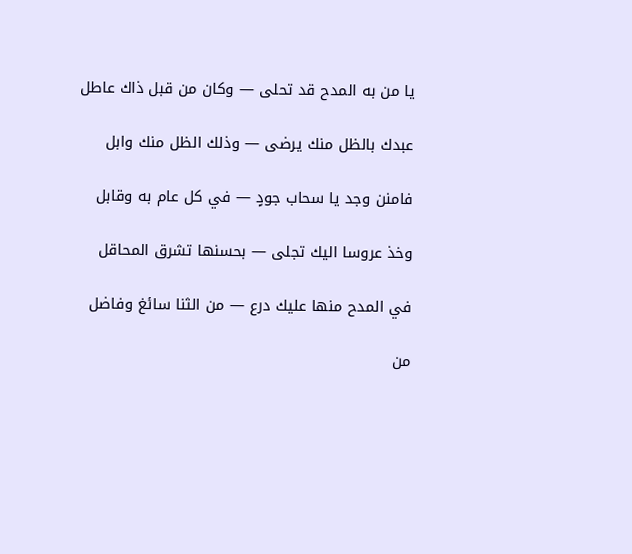يا من به المدح قد تحلى — وكان من قبل ذاك عاطل

عبدك بالظل منك يرضى — وذلك الظل منك وابل

فامنن وجد يا سحاب جودٍ — في كل عام به وقابل

وخذ عروسا اليك تجلى — بحسنها تشرق المحاقل

في المدح منها عليك درع — من الثنا سائغ وفاضل

من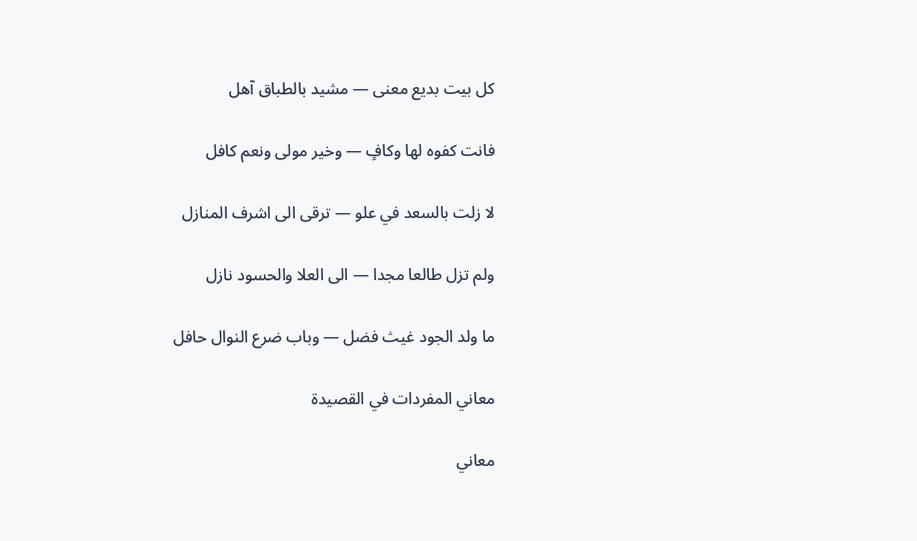كل بيت بديع معنى — مشيد بالطباق آهل

فانت كفوه لها وكافٍ — وخير مولى ونعم كافل

لا زلت بالسعد في علو — ترقى الى اشرف المنازل

ولم تزل طالعا مجدا — الى العلا والحسود نازل

ما ولد الجود غيث فضل — وباب ضرع النوال حافل

معاني المفردات في القصيدة

معاني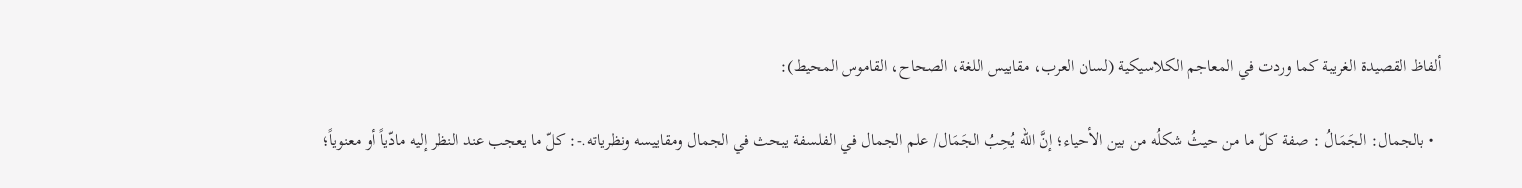ألفاظ القصيدة الغريبة كما وردت في المعاجم الكلاسيكية (لسان العرب، مقاييس اللغة، الصحاح، القاموس المحيط):

  • بالجمال: الجَمَالُ : صفة كلّ ما من حيثُ شكلُه من بين الأحياء؛ إنَّ الله يُحِبُ الجَمَال/ علم الجمال في الفلسفة يبحث في الجمال ومقاييسه ونظرياته.-: كلّ ما يعجب عند النظر إليه مادّياً أو معنوياً؛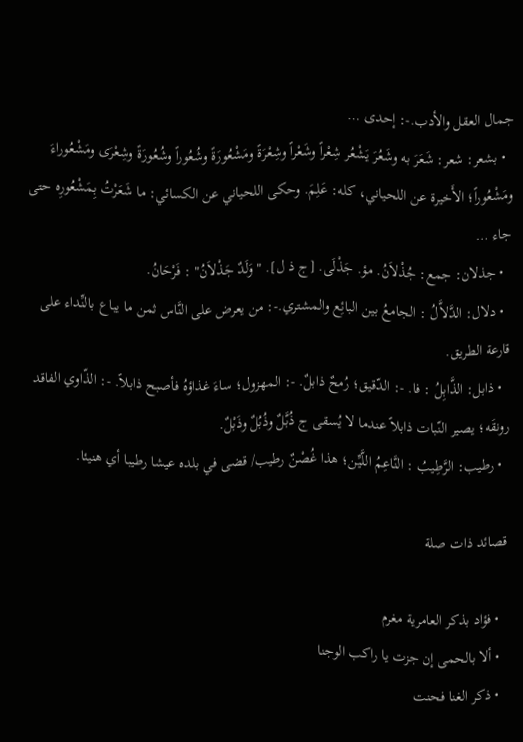جمال العقل والأدب.-: إحدى …
  • بشعر: شعر: شَعَرَ به وشَعُرَ يَشْعُر شِعْراً وشَعْراً وشِعْرَةً ومَشْعُورَةً وشُعُوراً وشُعُورَةً وشِعْرَى ومَشْعُوراءَ ومَشْعُوراً؛ الأَخيرة عن اللحياني، كله: عَلِمَ. وحكى اللحياني عن الكسائي: ما شَعَرْتُ بِمَشْعُورِه حتى جاء …
  • جذلان: جمع: جُذْلاَنُ. مؤ. جَذْلَى. [ج ذ ل]. "وَلَدٌ جَذْلاَنُ" : فَرْحَانُ.
  • دلال: الدَّلاَّلُ : الجامعُ بين البائِع والمشتري.-: من يعرض على النَّاس ثمن ما يباع بالنِّداء على قارعة الطريق.
  • ذابل: الذَّابِلُ : فا. -: الدّقيق؛ رُمحٌ ذابلٌ. -: المهزول؛ ساءَ غذاؤهُ فأصبح ذابلاً. -: الذّاوي الفاقد رونقَه؛ يصير النّبات ذابلاً عندما لا يُسقى ج ذُبَّلٌ وذُبُلٌ وذَبْلٌ.
  • رطيب: الرَّطِيبُ : النَّاعِمُ اللَّيِّن؛ هذا غُصْنٌ رطيب/ قضى في بلده عيشا رطيبا أي هنيئا.

قصائد ذات صلة

  • فؤاد بذكر العامرية مغرم
  • ألا بالحمى إن جزت يا راكب الوجنا
  • ذكر الغنا فحنت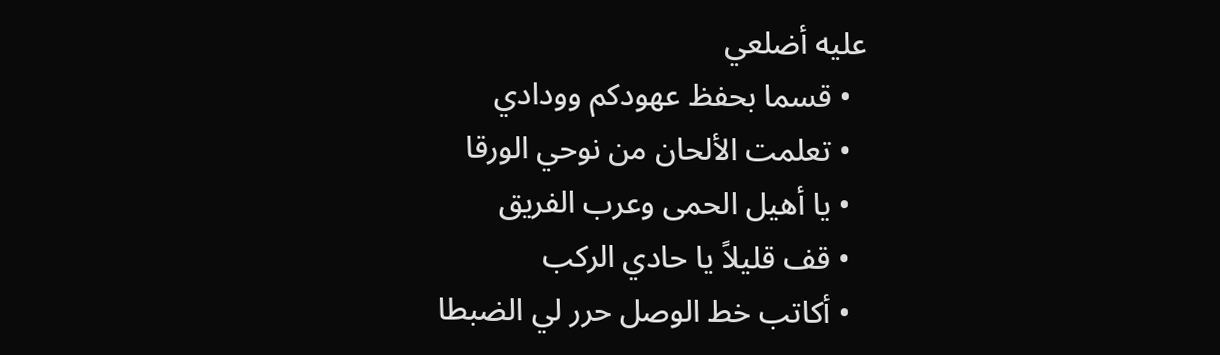عليه أضلعي
  • قسما بحفظ عهودكم وودادي
  • تعلمت الألحان من نوحي الورقا
  • يا أهيل الحمى وعرب الفريق
  • قف قليلاً يا حادي الركب
  • أكاتب خط الوصل حرر لي الضبطا